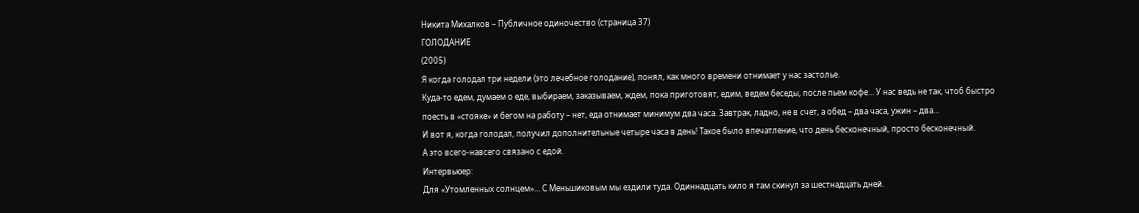Никита Михалков – Публичное одиночество (страница 37)
ГОЛОДАНИЕ
(2005)
Я когда голодал три недели (это лечебное голодание), понял, как много времени отнимает у нас застолье.
Куда-то едем, думаем о еде, выбираем, заказываем, ждем, пока приготовят, едим, ведем беседы, после пьем кофе… У нас ведь не так, чтоб быстро поесть в «стояке» и бегом на работу – нет, еда отнимает минимум два часа. Завтрак, ладно, не в счет, а обед – два часа, ужин – два…
И вот я, когда голодал, получил дополнительные четыре часа в день! Такое было впечатление, что день бесконечный, просто бесконечный.
А это всего-навсего связано с едой.
Интервьюер:
Для «Утомленных солнцем»… С Меньшиковым мы ездили туда. Одиннадцать кило я там скинул за шестнадцать дней.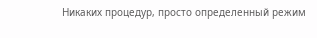Никаких процедур, просто определенный режим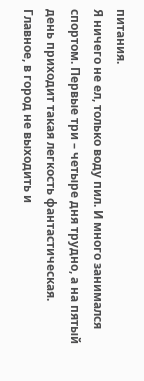питания.
Я ничего не ел, только воду пил. И много занимался спортом. Первые три – четыре дня трудно, а на пятый день приходит такая легкость фантастическая.
Главное, в город не выходить и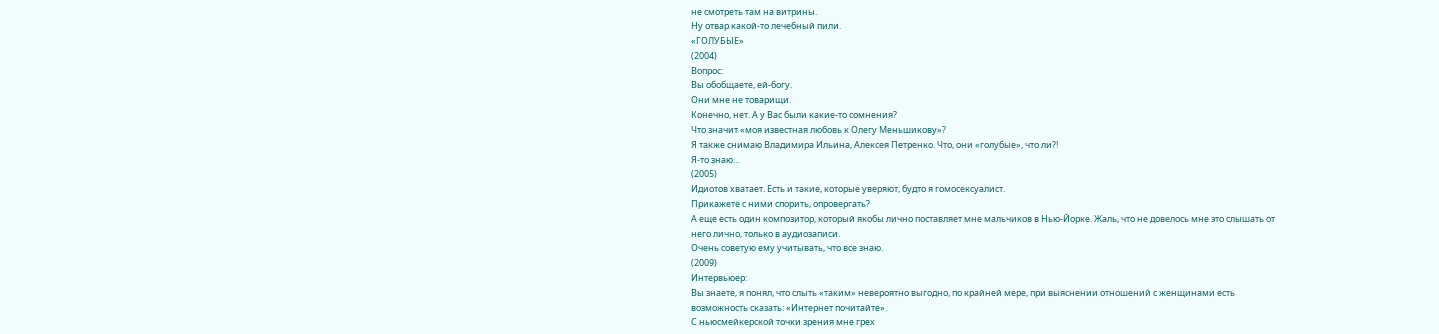не смотреть там на витрины.
Ну отвар какой-то лечебный пили.
«ГОЛУБЫЕ»
(2004)
Вопрос:
Вы обобщаете, ей-богу.
Они мне не товарищи.
Конечно, нет. А у Вас были какие-то сомнения?
Что значит «моя известная любовь к Олегу Меньшикову»?
Я также снимаю Владимира Ильина, Алексея Петренко. Что, они «голубые», что ли?!
Я-то знаю…
(2005)
Идиотов хватает. Есть и такие, которые уверяют, будто я гомосексуалист.
Прикажете с ними спорить, опровергать?
А еще есть один композитор, который якобы лично поставляет мне мальчиков в Нью-Йорке. Жаль, что не довелось мне это слышать от него лично, только в аудиозаписи.
Очень советую ему учитывать, что все знаю.
(2009)
Интервьюер:
Вы знаете, я понял, что слыть «таким» невероятно выгодно, по крайней мере, при выяснении отношений с женщинами есть возможность сказать: «Интернет почитайте».
С ньюсмейкерской точки зрения мне грех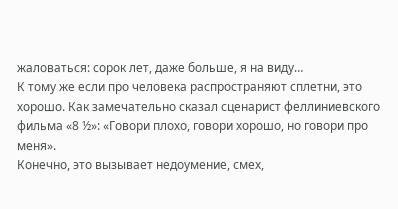жаловаться: сорок лет, даже больше, я на виду…
К тому же если про человека распространяют сплетни, это хорошо. Как замечательно сказал сценарист феллиниевского фильма «8 ½»: «Говори плохо, говори хорошо, но говори про меня».
Конечно, это вызывает недоумение, смех,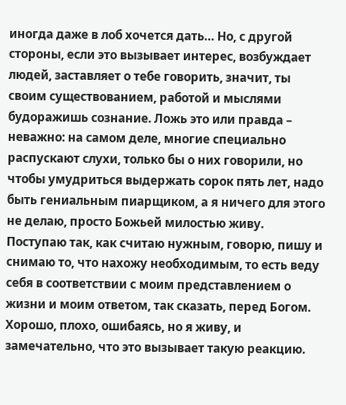иногда даже в лоб хочется дать… Но, с другой стороны, если это вызывает интерес, возбуждает людей, заставляет о тебе говорить, значит, ты своим существованием, работой и мыслями будоражишь сознание. Ложь это или правда – неважно: на самом деле, многие специально распускают слухи, только бы о них говорили, но чтобы умудриться выдержать сорок пять лет, надо быть гениальным пиарщиком, а я ничего для этого не делаю, просто Божьей милостью живу.
Поступаю так, как считаю нужным, говорю, пишу и снимаю то, что нахожу необходимым, то есть веду себя в соответствии с моим представлением о жизни и моим ответом, так сказать, перед Богом. Хорошо, плохо, ошибаясь, но я живу, и замечательно, что это вызывает такую реакцию.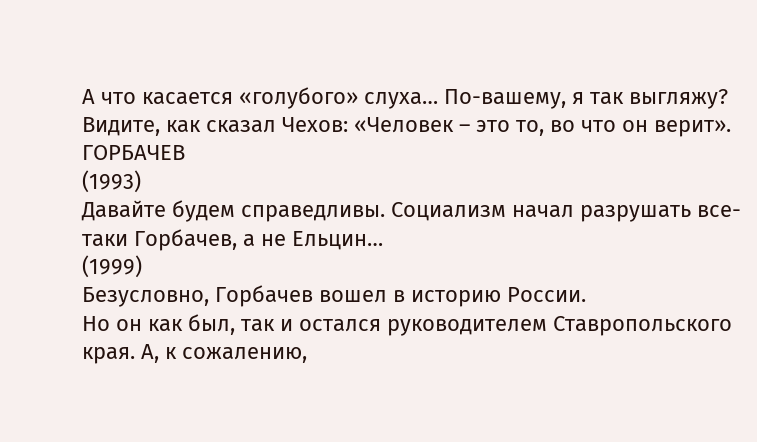А что касается «голубого» слуха… По-вашему, я так выгляжу?
Видите, как сказал Чехов: «Человек – это то, во что он верит».
ГОРБАЧЕВ
(1993)
Давайте будем справедливы. Социализм начал разрушать все-таки Горбачев, а не Ельцин…
(1999)
Безусловно, Горбачев вошел в историю России.
Но он как был, так и остался руководителем Ставропольского края. А, к сожалению,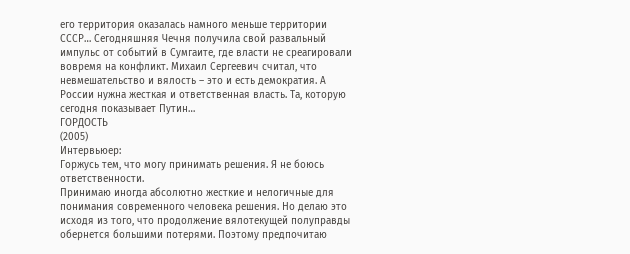его территория оказалась намного меньше территории СССР… Сегодняшняя Чечня получила свой развальный импульс от событий в Сумгаите, где власти не среагировали вовремя на конфликт. Михаил Сергеевич считал, что невмешательство и вялость – это и есть демократия. А России нужна жесткая и ответственная власть. Та, которую сегодня показывает Путин…
ГОРДОСТЬ
(2005)
Интервьюер:
Горжусь тем, что могу принимать решения. Я не боюсь ответственности.
Принимаю иногда абсолютно жесткие и нелогичные для понимания современного человека решения. Но делаю это исходя из того, что продолжение вялотекущей полуправды обернется большими потерями. Поэтому предпочитаю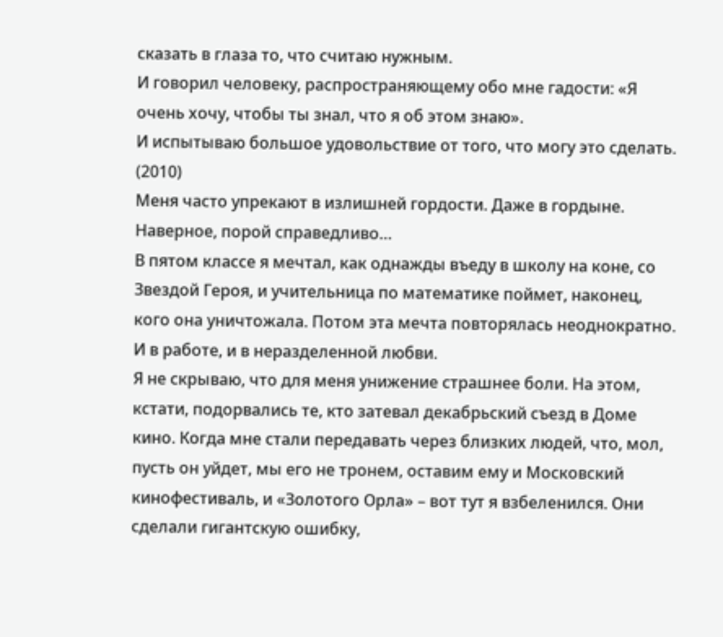сказать в глаза то, что считаю нужным.
И говорил человеку, распространяющему обо мне гадости: «Я очень хочу, чтобы ты знал, что я об этом знаю».
И испытываю большое удовольствие от того, что могу это сделать.
(2010)
Меня часто упрекают в излишней гордости. Даже в гордыне. Наверное, порой справедливо…
В пятом классе я мечтал, как однажды въеду в школу на коне, со Звездой Героя, и учительница по математике поймет, наконец, кого она уничтожала. Потом эта мечта повторялась неоднократно. И в работе, и в неразделенной любви.
Я не скрываю, что для меня унижение страшнее боли. На этом, кстати, подорвались те, кто затевал декабрьский съезд в Доме кино. Когда мне стали передавать через близких людей, что, мол, пусть он уйдет, мы его не тронем, оставим ему и Московский кинофестиваль, и «Золотого Орла» – вот тут я взбеленился. Они сделали гигантскую ошибку,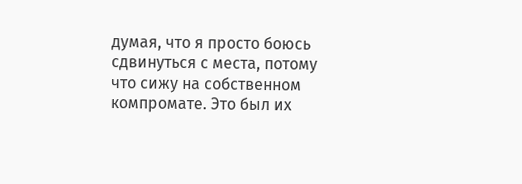думая, что я просто боюсь сдвинуться с места, потому что сижу на собственном компромате. Это был их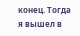конец. Тогда я вышел в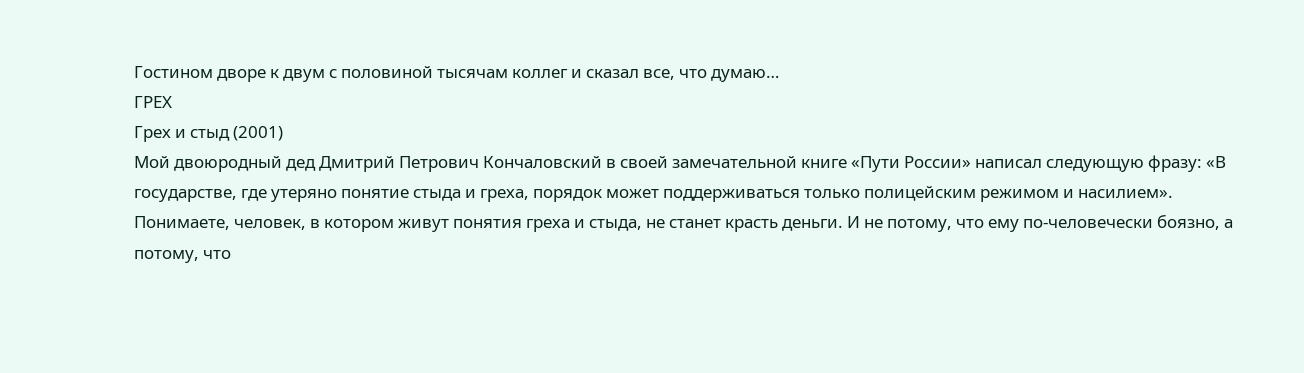Гостином дворе к двум с половиной тысячам коллег и сказал все, что думаю…
ГРЕХ
Грех и стыд (2001)
Мой двоюродный дед Дмитрий Петрович Кончаловский в своей замечательной книге «Пути России» написал следующую фразу: «В государстве, где утеряно понятие стыда и греха, порядок может поддерживаться только полицейским режимом и насилием».
Понимаете, человек, в котором живут понятия греха и стыда, не станет красть деньги. И не потому, что ему по-человечески боязно, а потому, что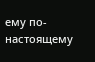ему по-настоящему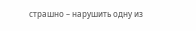страшно – нарушить одну из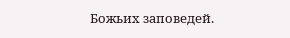Божьих заповедей.